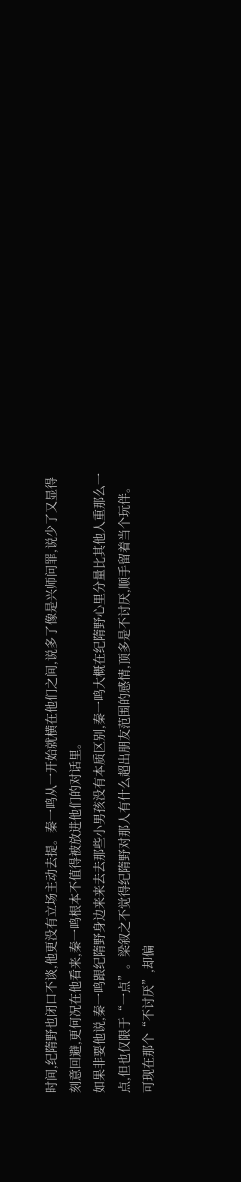时间,纪隋野也闭口不谈,他更没有立场主动去提。秦一鸣从一开始就横在他们之间,说多了像是兴师问罪,说少了又显得刻意回避,更何况在他看来,秦一鸣根本不值得被放进他们的对话里。
如果非要他说,秦一鸣跟纪隋野身边来来去去那些小男孩没有本质区别,秦一鸣大概在纪隋野心里分量比其他人重那么一点,但也仅限于“一点”。梁叙之不觉得纪隋野对那人有什么超出朋友范围的感情,顶多是不讨厌,顺手留着当个玩伴。
可现在那个“不讨厌”,却偏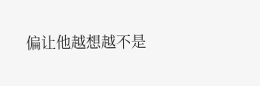偏让他越想越不是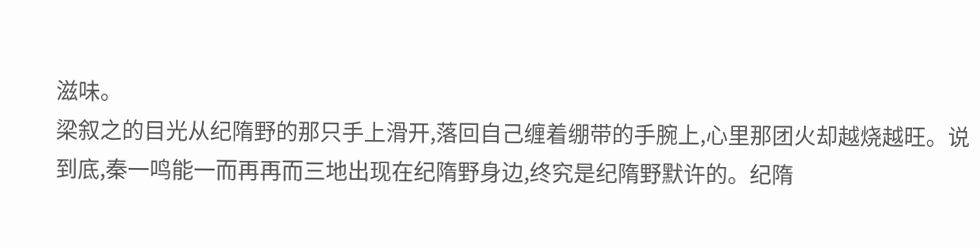滋味。
梁叙之的目光从纪隋野的那只手上滑开,落回自己缠着绷带的手腕上,心里那团火却越烧越旺。说到底,秦一鸣能一而再再而三地出现在纪隋野身边,终究是纪隋野默许的。纪隋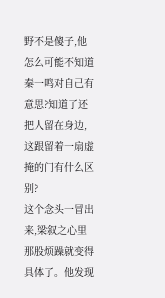野不是傻子,他怎么可能不知道秦一鸣对自己有意思?知道了还把人留在身边,这跟留着一扇虚掩的门有什么区别?
这个念头一冒出来,梁叙之心里那股烦躁就变得具体了。他发现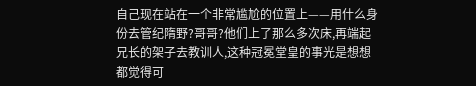自己现在站在一个非常尴尬的位置上——用什么身份去管纪隋野?哥哥?他们上了那么多次床,再端起兄长的架子去教训人,这种冠冕堂皇的事光是想想都觉得可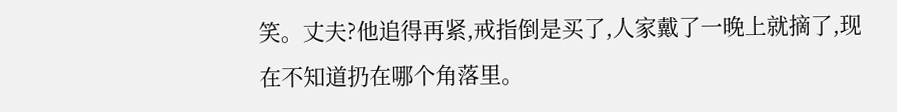笑。丈夫?他追得再紧,戒指倒是买了,人家戴了一晚上就摘了,现在不知道扔在哪个角落里。